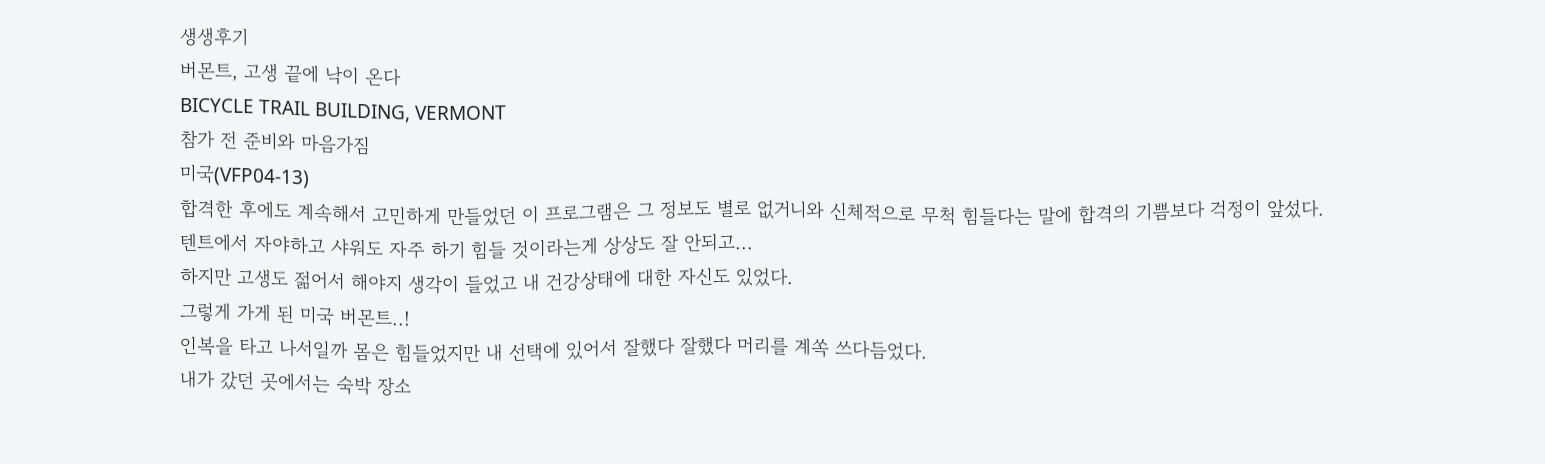생생후기
버몬트, 고생 끝에 낙이 온다
BICYCLE TRAIL BUILDING, VERMONT
참가 전 준비와 마음가짐
미국(VFP04-13)
합격한 후에도 계속해서 고민하게 만들었던 이 프로그램은 그 정보도 별로 없거니와 신체적으로 무척 힘들다는 말에 합격의 기쁨보다 걱정이 앞섰다.
텐트에서 자야하고 샤워도 자주 하기 힘들 것이라는게 상상도 잘 안되고...
하지만 고생도 젊어서 해야지 생각이 들었고 내 건강상태에 대한 자신도 있었다.
그렇게 가게 된 미국 버몬트..!
인복을 타고 나서일까 몸은 힘들었지만 내 선택에 있어서 잘했다 잘했다 머리를 계쏙 쓰다듬었다.
내가 갔던 곳에서는 숙박 장소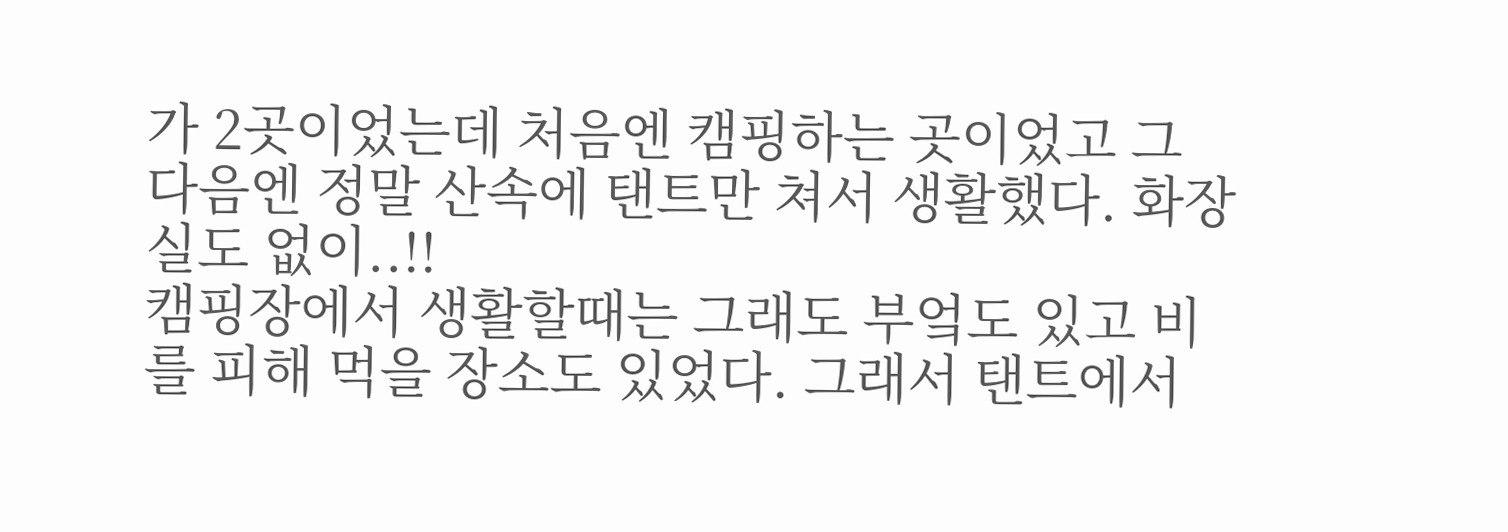가 2곳이었는데 처음엔 캠핑하는 곳이었고 그 다음엔 정말 산속에 탠트만 쳐서 생활했다. 화장실도 없이..!!
캠핑장에서 생활할때는 그래도 부엌도 있고 비를 피해 먹을 장소도 있었다. 그래서 탠트에서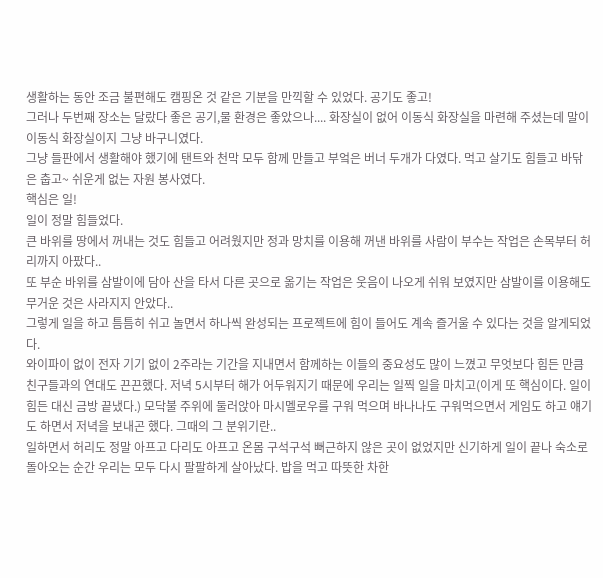생활하는 동안 조금 불편해도 캠핑온 것 같은 기분을 만끽할 수 있었다. 공기도 좋고!
그러나 두번째 장소는 달랐다 좋은 공기,물 환경은 좋았으나.... 화장실이 없어 이동식 화장실을 마련해 주셨는데 말이 이동식 화장실이지 그냥 바구니였다.
그냥 들판에서 생활해야 했기에 탠트와 천막 모두 함께 만들고 부엌은 버너 두개가 다였다. 먹고 살기도 힘들고 바닦은 춥고~ 쉬운게 없는 자원 봉사였다.
핵심은 일!
일이 정말 힘들었다.
큰 바위를 땅에서 꺼내는 것도 힘들고 어려웠지만 정과 망치를 이용해 꺼낸 바위를 사람이 부수는 작업은 손목부터 허리까지 아팠다..
또 부순 바위를 삼발이에 담아 산을 타서 다른 곳으로 옮기는 작업은 웃음이 나오게 쉬워 보였지만 삼발이를 이용해도 무거운 것은 사라지지 안았다..
그렇게 일을 하고 틈틈히 쉬고 놀면서 하나씩 완성되는 프로젝트에 힘이 들어도 계속 즐거울 수 있다는 것을 알게되었다.
와이파이 없이 전자 기기 없이 2주라는 기간을 지내면서 함께하는 이들의 중요성도 많이 느꼈고 무엇보다 힘든 만큼 친구들과의 연대도 끈끈했다. 저녁 5시부터 해가 어두워지기 때문에 우리는 일찍 일을 마치고(이게 또 핵심이다. 일이 힘든 대신 금방 끝냈다.) 모닥불 주위에 둘러앉아 마시멜로우를 구워 먹으며 바나나도 구워먹으면서 게임도 하고 얘기도 하면서 저녁을 보내곤 했다. 그때의 그 분위기란..
일하면서 허리도 정말 아프고 다리도 아프고 온몸 구석구석 뻐근하지 않은 곳이 없었지만 신기하게 일이 끝나 숙소로 돌아오는 순간 우리는 모두 다시 팔팔하게 살아났다. 밥을 먹고 따뜻한 차한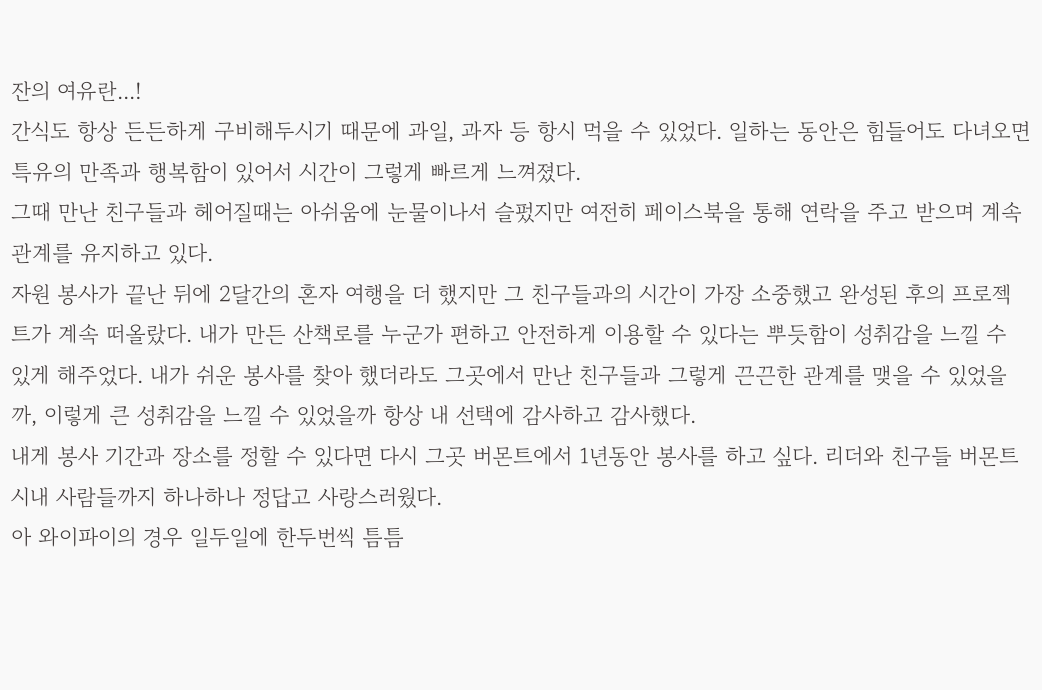잔의 여유란...!
간식도 항상 든든하게 구비해두시기 때문에 과일, 과자 등 항시 먹을 수 있었다. 일하는 동안은 힘들어도 다녀오면 특유의 만족과 행복함이 있어서 시간이 그렇게 빠르게 느껴졌다.
그때 만난 친구들과 헤어질때는 아쉬움에 눈물이나서 슬펐지만 여전히 페이스북을 통해 연락을 주고 받으며 계속 관계를 유지하고 있다.
자원 봉사가 끝난 뒤에 2달간의 혼자 여행을 더 했지만 그 친구들과의 시간이 가장 소중했고 완성된 후의 프로젝트가 계속 떠올랐다. 내가 만든 산책로를 누군가 편하고 안전하게 이용할 수 있다는 뿌듯함이 성취감을 느낄 수 있게 해주었다. 내가 쉬운 봉사를 찾아 했더라도 그곳에서 만난 친구들과 그렇게 끈끈한 관계를 맺을 수 있었을까, 이렇게 큰 성취감을 느낄 수 있었을까 항상 내 선택에 감사하고 감사했다.
내게 봉사 기간과 장소를 정할 수 있다면 다시 그곳 버몬트에서 1년동안 봉사를 하고 싶다. 리더와 친구들 버몬트 시내 사람들까지 하나하나 정답고 사랑스러웠다.
아 와이파이의 경우 일두일에 한두번씩 틈틈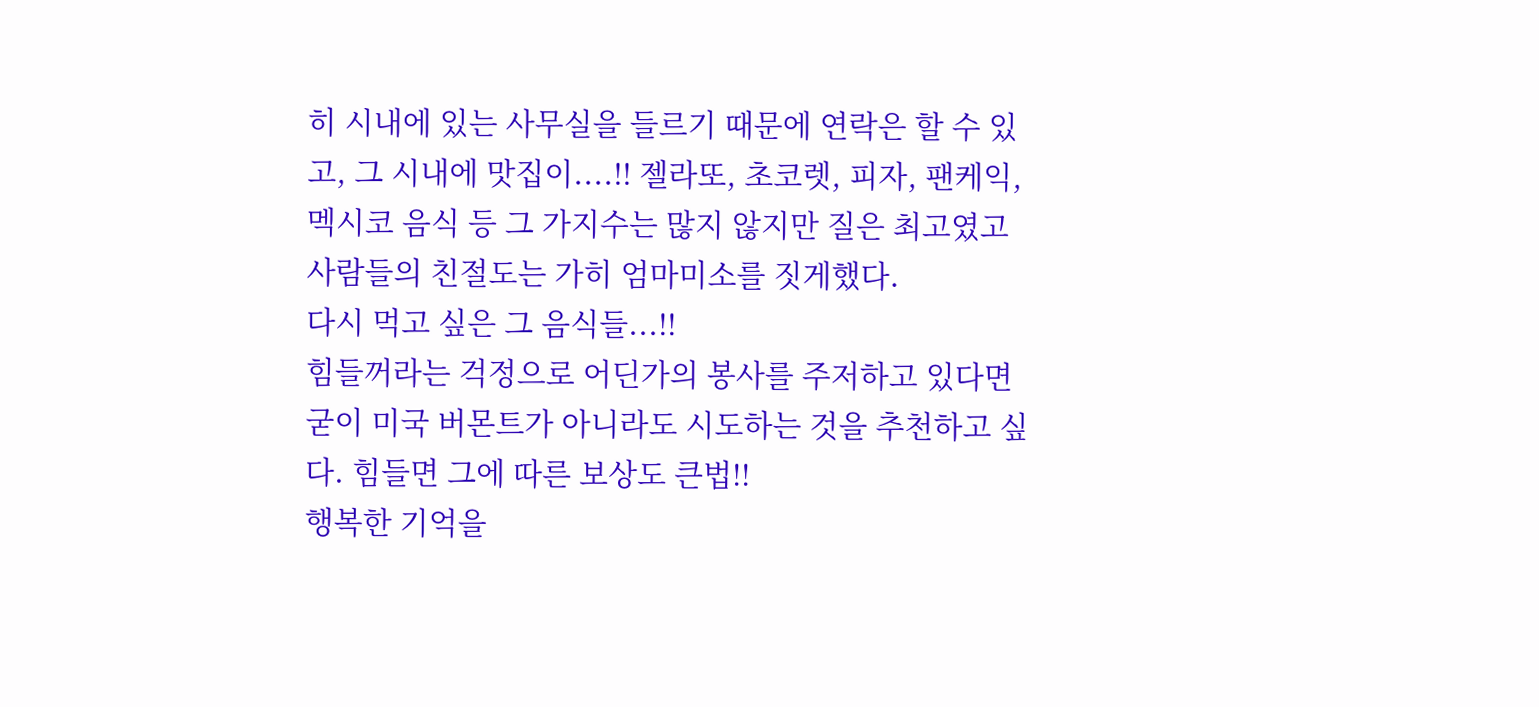히 시내에 있는 사무실을 들르기 때문에 연락은 할 수 있고, 그 시내에 맛집이....!! 젤라또, 초코렛, 피자, 팬케익, 멕시코 음식 등 그 가지수는 많지 않지만 질은 최고였고 사람들의 친절도는 가히 엄마미소를 짓게했다.
다시 먹고 싶은 그 음식들...!!
힘들꺼라는 걱정으로 어딘가의 봉사를 주저하고 있다면 굳이 미국 버몬트가 아니라도 시도하는 것을 추천하고 싶다. 힘들면 그에 따른 보상도 큰법!!
행복한 기억을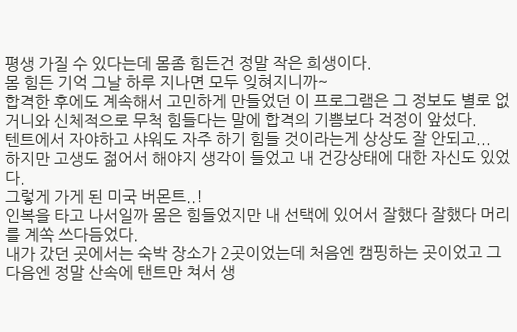평생 가질 수 있다는데 몸좀 힘든건 정말 작은 희생이다.
몸 힘든 기억 그날 하루 지나면 모두 잊혀지니까~
합격한 후에도 계속해서 고민하게 만들었던 이 프로그램은 그 정보도 별로 없거니와 신체적으로 무척 힘들다는 말에 합격의 기쁨보다 걱정이 앞섰다.
텐트에서 자야하고 샤워도 자주 하기 힘들 것이라는게 상상도 잘 안되고...
하지만 고생도 젊어서 해야지 생각이 들었고 내 건강상태에 대한 자신도 있었다.
그렇게 가게 된 미국 버몬트..!
인복을 타고 나서일까 몸은 힘들었지만 내 선택에 있어서 잘했다 잘했다 머리를 계쏙 쓰다듬었다.
내가 갔던 곳에서는 숙박 장소가 2곳이었는데 처음엔 캠핑하는 곳이었고 그 다음엔 정말 산속에 탠트만 쳐서 생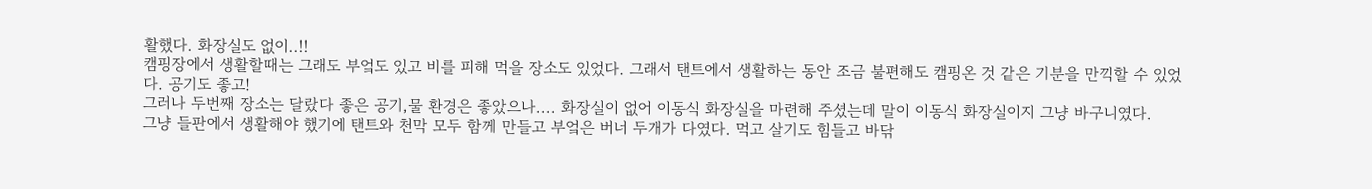활했다. 화장실도 없이..!!
캠핑장에서 생활할때는 그래도 부엌도 있고 비를 피해 먹을 장소도 있었다. 그래서 탠트에서 생활하는 동안 조금 불편해도 캠핑온 것 같은 기분을 만끽할 수 있었다. 공기도 좋고!
그러나 두번째 장소는 달랐다 좋은 공기,물 환경은 좋았으나.... 화장실이 없어 이동식 화장실을 마련해 주셨는데 말이 이동식 화장실이지 그냥 바구니였다.
그냥 들판에서 생활해야 했기에 탠트와 천막 모두 함께 만들고 부엌은 버너 두개가 다였다. 먹고 살기도 힘들고 바닦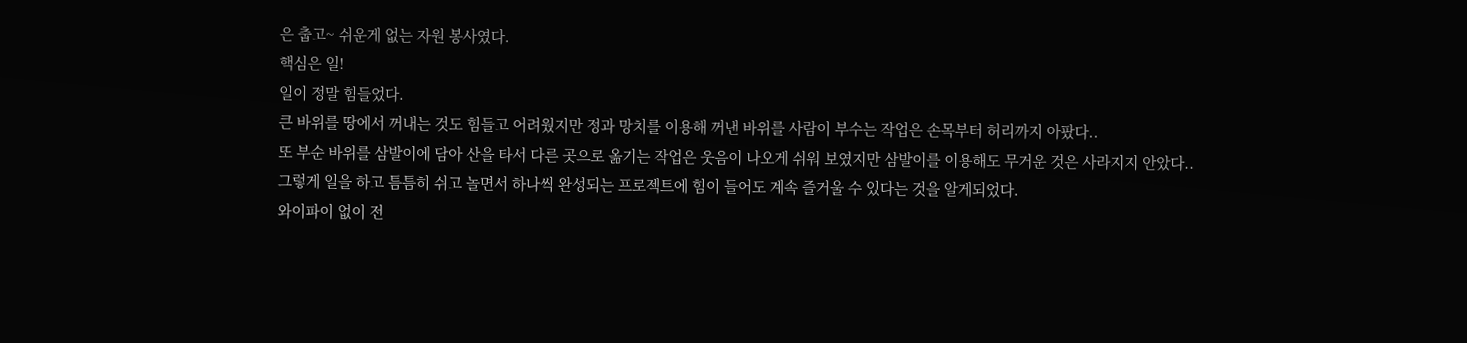은 춥고~ 쉬운게 없는 자원 봉사였다.
핵심은 일!
일이 정말 힘들었다.
큰 바위를 땅에서 꺼내는 것도 힘들고 어려웠지만 정과 망치를 이용해 꺼낸 바위를 사람이 부수는 작업은 손목부터 허리까지 아팠다..
또 부순 바위를 삼발이에 담아 산을 타서 다른 곳으로 옮기는 작업은 웃음이 나오게 쉬워 보였지만 삼발이를 이용해도 무거운 것은 사라지지 안았다..
그렇게 일을 하고 틈틈히 쉬고 놀면서 하나씩 완성되는 프로젝트에 힘이 들어도 계속 즐거울 수 있다는 것을 알게되었다.
와이파이 없이 전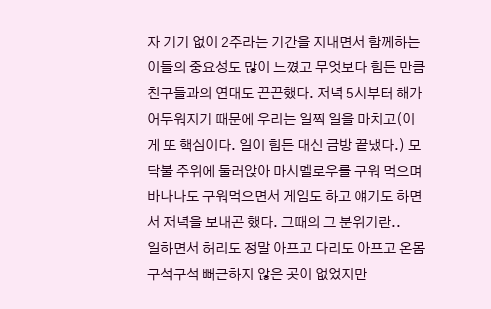자 기기 없이 2주라는 기간을 지내면서 함께하는 이들의 중요성도 많이 느꼈고 무엇보다 힘든 만큼 친구들과의 연대도 끈끈했다. 저녁 5시부터 해가 어두워지기 때문에 우리는 일찍 일을 마치고(이게 또 핵심이다. 일이 힘든 대신 금방 끝냈다.) 모닥불 주위에 둘러앉아 마시멜로우를 구워 먹으며 바나나도 구워먹으면서 게임도 하고 얘기도 하면서 저녁을 보내곤 했다. 그때의 그 분위기란..
일하면서 허리도 정말 아프고 다리도 아프고 온몸 구석구석 뻐근하지 않은 곳이 없었지만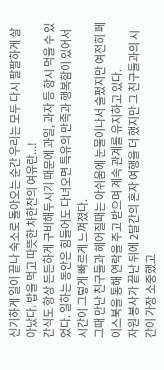신기하게 일이 끝나 숙소로 돌아오는 순간 우리는 모두 다시 팔팔하게 살아났다. 밥을 먹고 따뜻한 차한잔의 여유란...!
간식도 항상 든든하게 구비해두시기 때문에 과일, 과자 등 항시 먹을 수 있었다. 일하는 동안은 힘들어도 다녀오면 특유의 만족과 행복함이 있어서 시간이 그렇게 빠르게 느껴졌다.
그때 만난 친구들과 헤어질때는 아쉬움에 눈물이나서 슬펐지만 여전히 페이스북을 통해 연락을 주고 받으며 계속 관계를 유지하고 있다.
자원 봉사가 끝난 뒤에 2달간의 혼자 여행을 더 했지만 그 친구들과의 시간이 가장 소중했고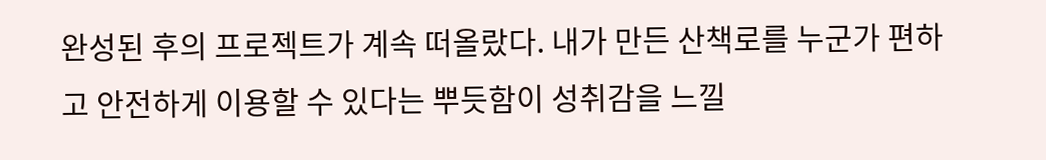완성된 후의 프로젝트가 계속 떠올랐다. 내가 만든 산책로를 누군가 편하고 안전하게 이용할 수 있다는 뿌듯함이 성취감을 느낄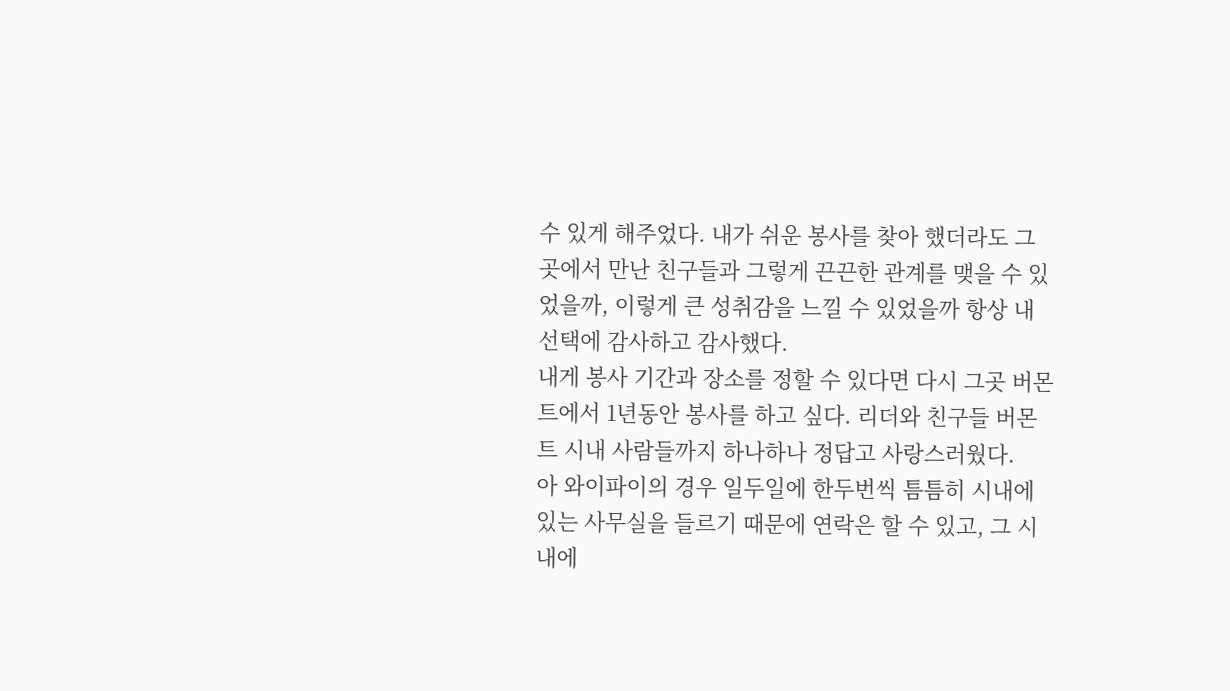수 있게 해주었다. 내가 쉬운 봉사를 찾아 했더라도 그곳에서 만난 친구들과 그렇게 끈끈한 관계를 맺을 수 있었을까, 이렇게 큰 성취감을 느낄 수 있었을까 항상 내 선택에 감사하고 감사했다.
내게 봉사 기간과 장소를 정할 수 있다면 다시 그곳 버몬트에서 1년동안 봉사를 하고 싶다. 리더와 친구들 버몬트 시내 사람들까지 하나하나 정답고 사랑스러웠다.
아 와이파이의 경우 일두일에 한두번씩 틈틈히 시내에 있는 사무실을 들르기 때문에 연락은 할 수 있고, 그 시내에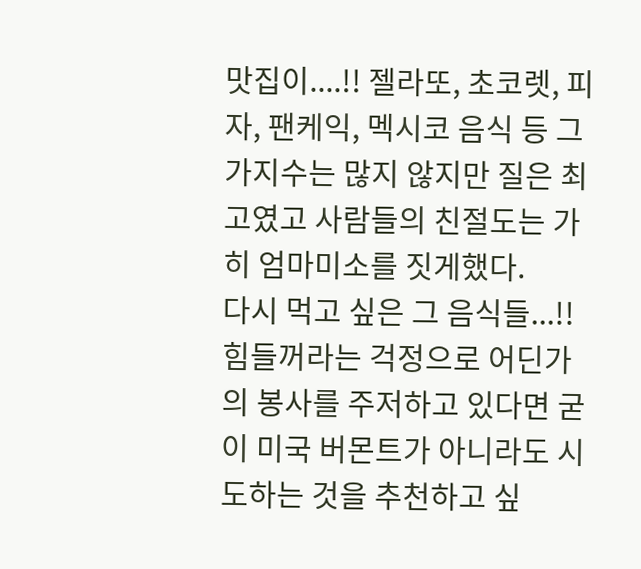맛집이....!! 젤라또, 초코렛, 피자, 팬케익, 멕시코 음식 등 그 가지수는 많지 않지만 질은 최고였고 사람들의 친절도는 가히 엄마미소를 짓게했다.
다시 먹고 싶은 그 음식들...!!
힘들꺼라는 걱정으로 어딘가의 봉사를 주저하고 있다면 굳이 미국 버몬트가 아니라도 시도하는 것을 추천하고 싶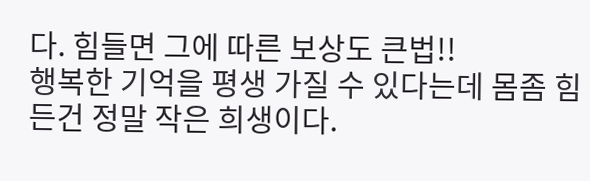다. 힘들면 그에 따른 보상도 큰법!!
행복한 기억을 평생 가질 수 있다는데 몸좀 힘든건 정말 작은 희생이다.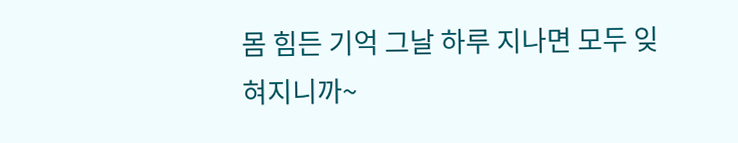몸 힘든 기억 그날 하루 지나면 모두 잊혀지니까~